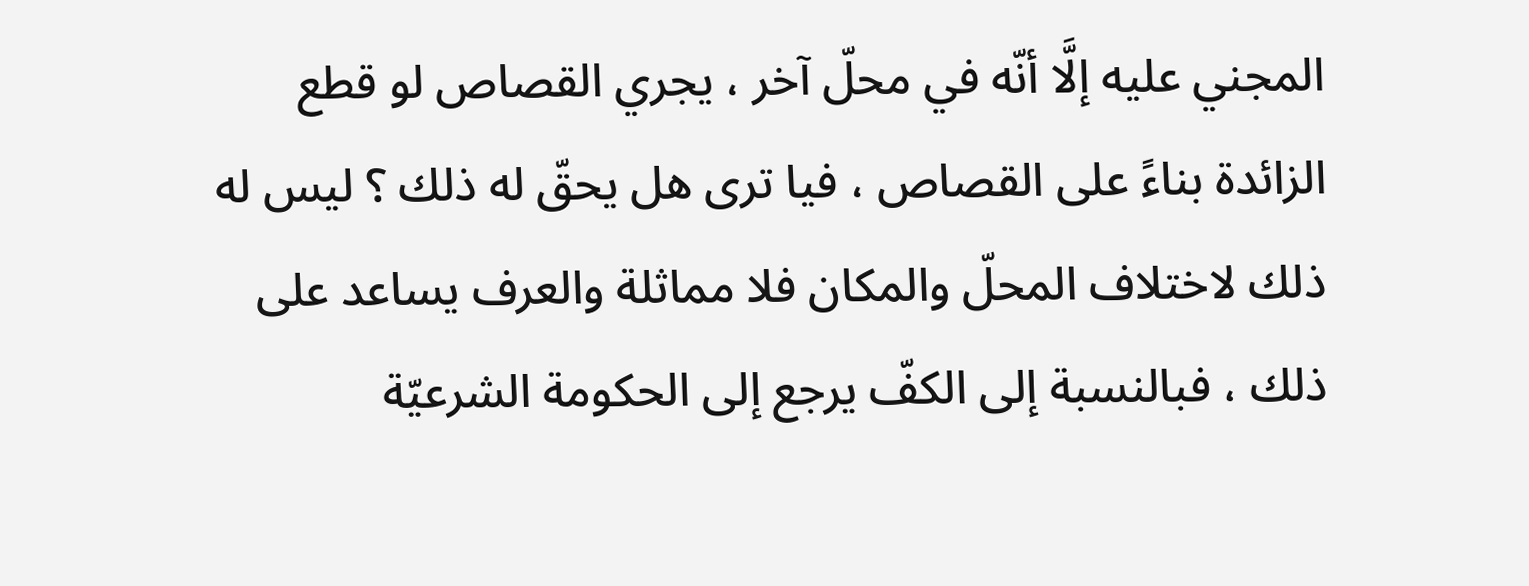المجني عليه إلَّا أنّه في محلّ آخر ، يجري القصاص لو قطع الزائدة بناءً على القصاص ، فيا ترى هل يحقّ له ذلك ؟ ليس له ذلك لاختلاف المحلّ والمكان فلا مماثلة والعرف يساعد على ذلك ، فبالنسبة إلى الكفّ يرجع إلى الحكومة الشرعيّة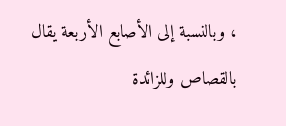، وبالنسبة إلى الأصابع الأربعة يقال بالقصاص وللزائدة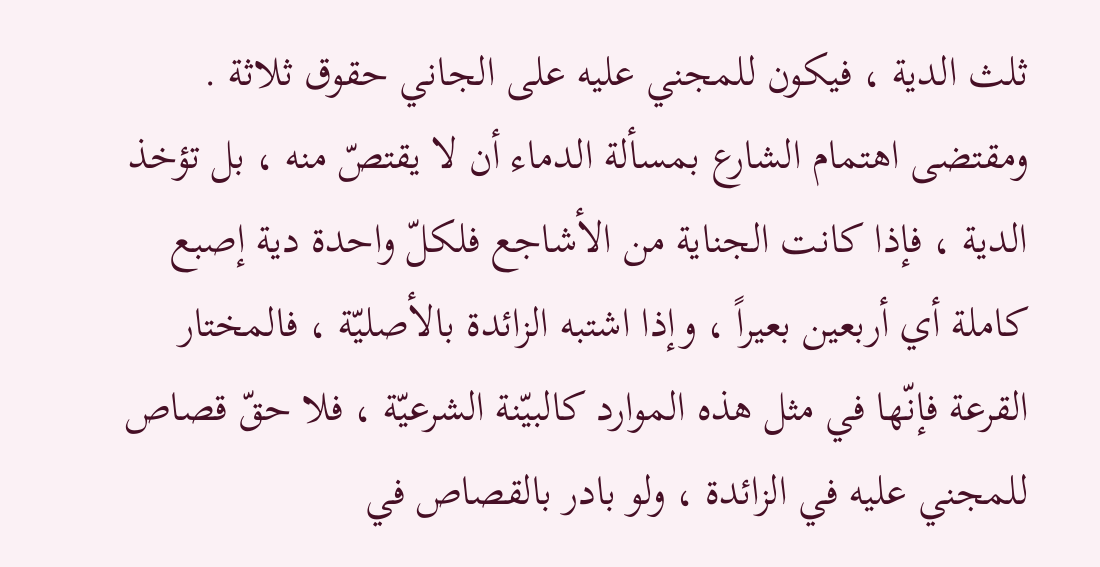ثلث الدية ، فيكون للمجني عليه على الجاني حقوق ثلاثة . ومقتضى اهتمام الشارع بمسألة الدماء أن لا يقتصّ منه ، بل تؤخذ الدية ، فإذا كانت الجناية من الأشاجع فلكلّ واحدة دية إصبع كاملة أي أربعين بعيراً ، وإذا اشتبه الزائدة بالأصليّة ، فالمختار القرعة فإنّها في مثل هذه الموارد كالبيّنة الشرعيّة ، فلا حقّ قصاص للمجني عليه في الزائدة ، ولو بادر بالقصاص في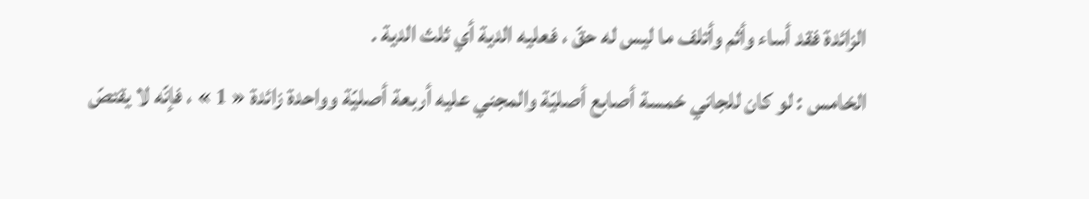الزائدة فقد أساء وأثم وأتلف ما ليس له حقّ ، فعليه الدية أي ثلث الدية .
الخامس : لو كان للجاني خمسة أصابع أصليّة والمجني عليه أربعة أصليّة وواحدة زائدة « 1 » ، فإنّه لا يقتصّ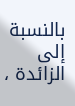بالنسبة إلى الزائدة ،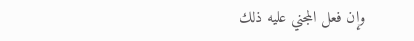وإن فعل المجني عليه ذلك